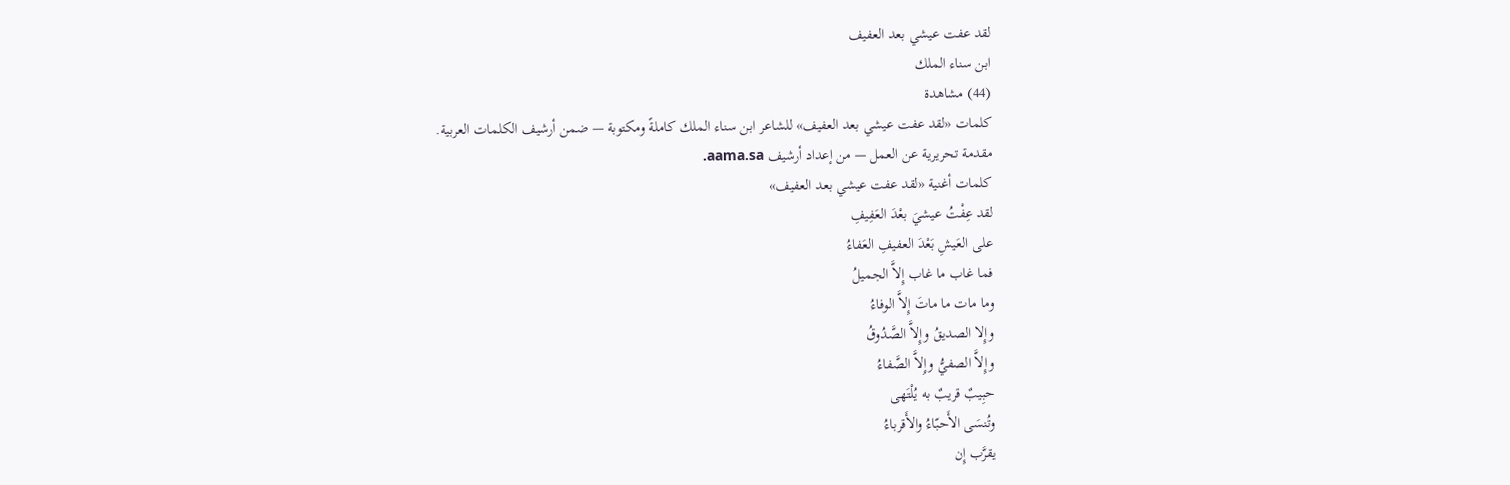لقد عفت عيشي بعد العفيف
ابن سناء الملك
(44) مشاهدة
كلمات «لقد عفت عيشي بعد العفيف» للشاعر ابن سناء الملك كاملةً ومكتوبة — ضمن أرشيف الكلمات العربية.
مقدمة تحريرية عن العمل — من إعداد أرشيف aama.sa.
كلمات أغنية «لقد عفت عيشي بعد العفيف»
لقد عِفْتُ عيشيَ بعْدَ العَفِيفِ
على العَيشِ بَعْدَ العفيفِ العَفاءُ
فما غاب ما غاب إِلاَّ الجميلُ
وما مات ما ماتَ إِلاَّ الوفاءُ
وإِلا الصديقُ وإِلاَّ الصَّدُوقُ
وإِلاَّ الصفيُّ وإِلاَّ الصَّفاءُ
حبِيبٌ قريبٌ به يُلْتَهى
وتُنسَى الأَحبّاءُ والأَقرباءُ
يقرَّب إِن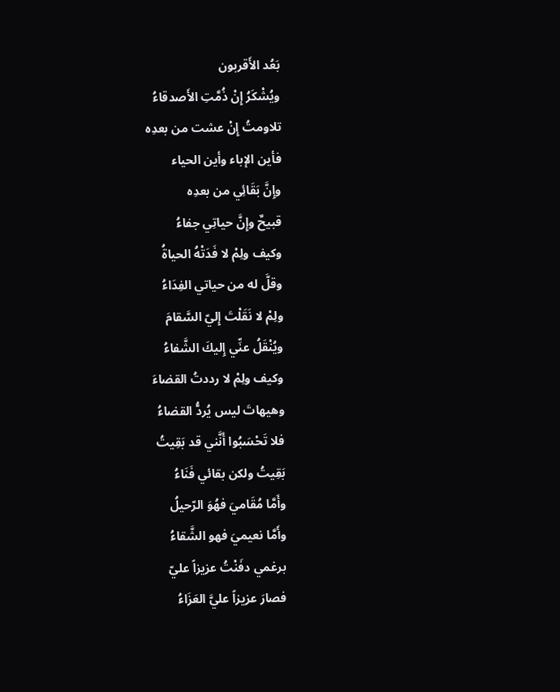بَعُد الأَقربون
ويُشْكَرُ إِنْ ذُمَّتِ الأَصدقاءُ
تلاومتُ إِنْ عشت من بعدِه
فأين الإباء وأين الحياء
وإِنَّ بَقَائِي من بعدِه
قبيحٌ وإِنَّ حياتِي جفاءُ
وكيف ولِمْ لا فَدَتْهُ الحياةُ
وقلَّ له من حياتي الفِدَاءُ
ولِمْ لا نَقَلْتَ إِليّ السَّقامَ
ويُنْقَلُ عنِّي إِليكَ الشَّفاءُ
وكيف ولِمْ لا رددتُ القضاءَ
وهيهاتَ ليس يُردُّ القضاءُ
فلا تَحْسَبُوا أَنَّني قد بَقِيتُ
بَقِيتُ ولكن بقائي فَنَاءُ
وأَمَّا مُقَاميَ فهُوَ الرّحيلُ
وأَمَّا نعيميَ فهو الشَّقاءُ
برغمي دفَنْتُ عزيزاً عليّ
فصارَ عزيزاً عليَّ العَزَاءُ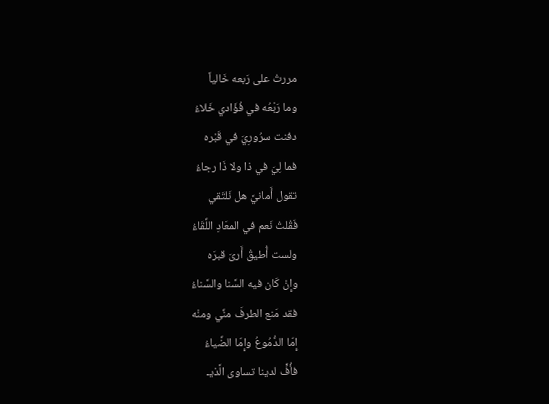مررتُ على رَبعه خَالياً
وما رَبْعُه في فُؤَادي خَلاءُ
دفنت سرُورِيَ في قَبْره
فما لِيَ في ذا ولا ذَا رجاءُ
تقول أَمانيَّ هل نَلتَقي
فَقُلتُ نَعم في المعَادِ اللِّقَاءُ
ولست أُطيقُ أَرىَ قبرَه
وإِنْ كَان فيه السَّنا والسَّناءُ
فقد مَنع الطرفَ منِّي ومنْه
إِمّا الدُّمُوعُ وإِمّا الضِّياءُ
فأُفٍّ لدينا تساوى الَّذيـ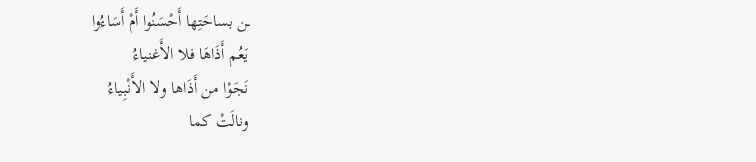ـن بساحَتِها أَحْسَنُوا أَمْ أَسَاءُوا
يَعُم أَذَاهَا فلا الأَغنياءُ
نَجَوْا من أَذَاها ولا الأَنْبِياءُ
ونالَتْ كما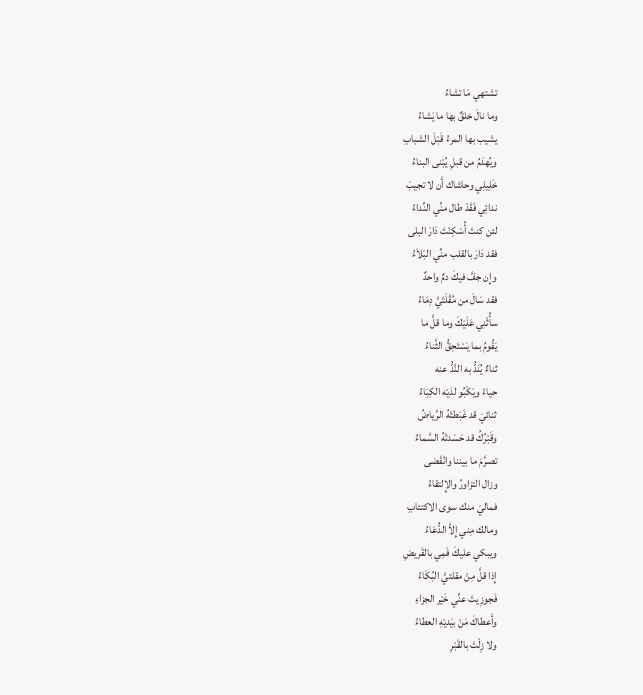تشتهي مَا تشاءُ
وما نالَ خلقٌ بها ما يَشاءُ
يشيب بها المرءُ قَبْلَ الشبابِ
ويُهدَمُ من قبلِ يُبْنى البناءُ
خَلِيلِي وحاشاك أَن لا تجيبَ
ندائِي فَقَدْ طال منِّي النِّداءُ
لئن كنتَ أُسْكِنْتَ دَارَ البلى
فقد دَارَ بالقلب منِّي البَلاَءُ
وإِن جفَّ فيكَ دمٌ واحدٌ
فقد سَالَ من مُقْلَتَيَّ دِمَاءُ
سأُثْنِي عَلَيْكَ وما قلَّ ما
يَقُومُ بما يَسْتَحِقُّ الثَّناءُ
ثناءٌ يُنَدُّ به النَّدُّ عنه
حياءً ويَكْبُو لدَيْه الكِبَاءُ
ثنائيَ قد غَبَطتْهُ الرِّياضُ
وقَبْرُكُ قد حَسَدتْهُ السَّماءُ
تصرَّمَ ما بيننا وانْقَضى
وزال التزاورُ والإِلتقاءُ
فماليَ منك سوى الاكتئابِ
ومالك مِني إِلاَّ الدُّعَاءُ
ويبكي عليكَ فَمِي بالقَريضِ
إِذا قلَّ مِنْ مقلتيَّ البُكَاءُ
فَجوزِيتَ عنِّي خَيْر الجزاءِ
وأَعطاكَ مَنْ بيَديْهِ العطاءُ
ولا زِلْتَ بالقَبْرِ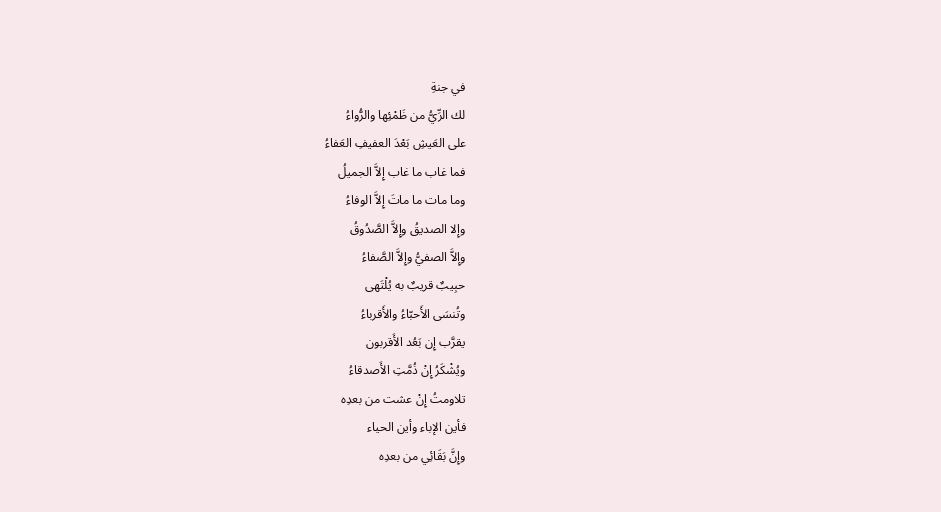في جنةِ
لك الرِّيُّ من ظَمْئِها والرُّواءُ
على العَيشِ بَعْدَ العفيفِ العَفاءُ
فما غاب ما غاب إِلاَّ الجميلُ
وما مات ما ماتَ إِلاَّ الوفاءُ
وإِلا الصديقُ وإِلاَّ الصَّدُوقُ
وإِلاَّ الصفيُّ وإِلاَّ الصَّفاءُ
حبِيبٌ قريبٌ به يُلْتَهى
وتُنسَى الأَحبّاءُ والأَقرباءُ
يقرَّب إِن بَعُد الأَقربون
ويُشْكَرُ إِنْ ذُمَّتِ الأَصدقاءُ
تلاومتُ إِنْ عشت من بعدِه
فأين الإباء وأين الحياء
وإِنَّ بَقَائِي من بعدِه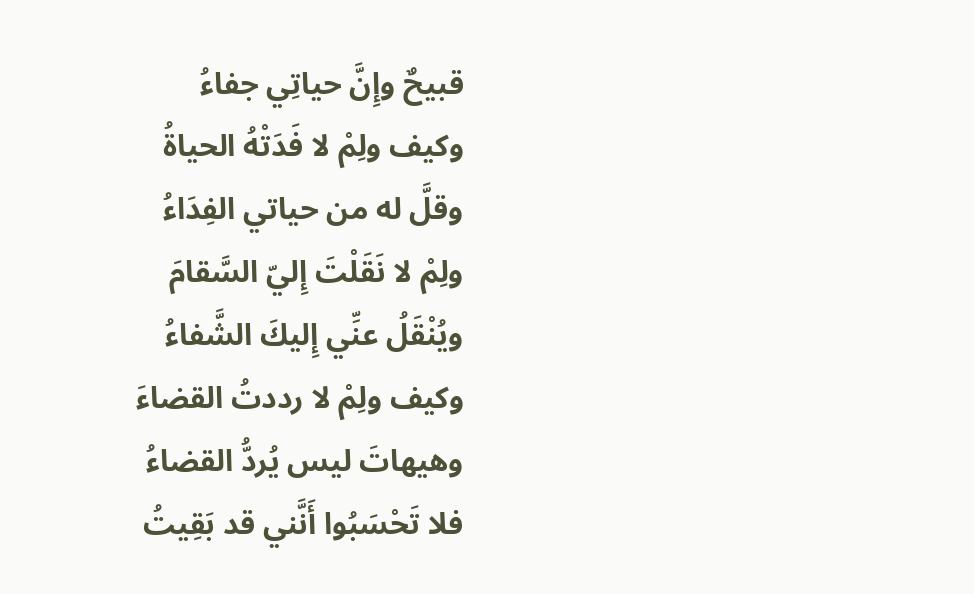قبيحٌ وإِنَّ حياتِي جفاءُ
وكيف ولِمْ لا فَدَتْهُ الحياةُ
وقلَّ له من حياتي الفِدَاءُ
ولِمْ لا نَقَلْتَ إِليّ السَّقامَ
ويُنْقَلُ عنِّي إِليكَ الشَّفاءُ
وكيف ولِمْ لا رددتُ القضاءَ
وهيهاتَ ليس يُردُّ القضاءُ
فلا تَحْسَبُوا أَنَّني قد بَقِيتُ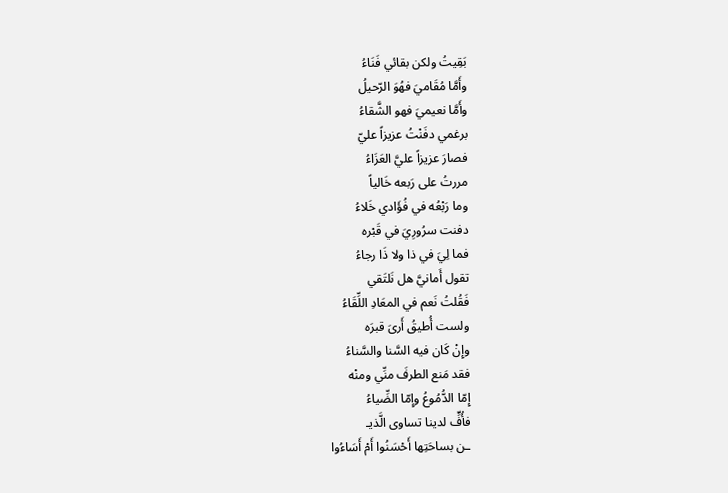بَقِيتُ ولكن بقائي فَنَاءُ
وأَمَّا مُقَاميَ فهُوَ الرّحيلُ
وأَمَّا نعيميَ فهو الشَّقاءُ
برغمي دفَنْتُ عزيزاً عليّ
فصارَ عزيزاً عليَّ العَزَاءُ
مررتُ على رَبعه خَالياً
وما رَبْعُه في فُؤَادي خَلاءُ
دفنت سرُورِيَ في قَبْره
فما لِيَ في ذا ولا ذَا رجاءُ
تقول أَمانيَّ هل نَلتَقي
فَقُلتُ نَعم في المعَادِ اللِّقَاءُ
ولست أُطيقُ أَرىَ قبرَه
وإِنْ كَان فيه السَّنا والسَّناءُ
فقد مَنع الطرفَ منِّي ومنْه
إِمّا الدُّمُوعُ وإِمّا الضِّياءُ
فأُفٍّ لدينا تساوى الَّذيـ
ـن بساحَتِها أَحْسَنُوا أَمْ أَسَاءُوا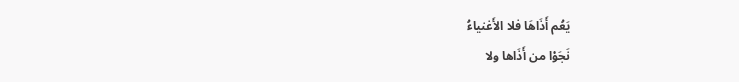يَعُم أَذَاهَا فلا الأَغنياءُ
نَجَوْا من أَذَاها ولا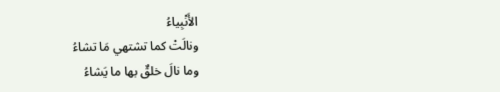الأَنْبِياءُ
ونالَتْ كما تشتهي مَا تشاءُ
وما نالَ خلقٌ بها ما يَشاءُ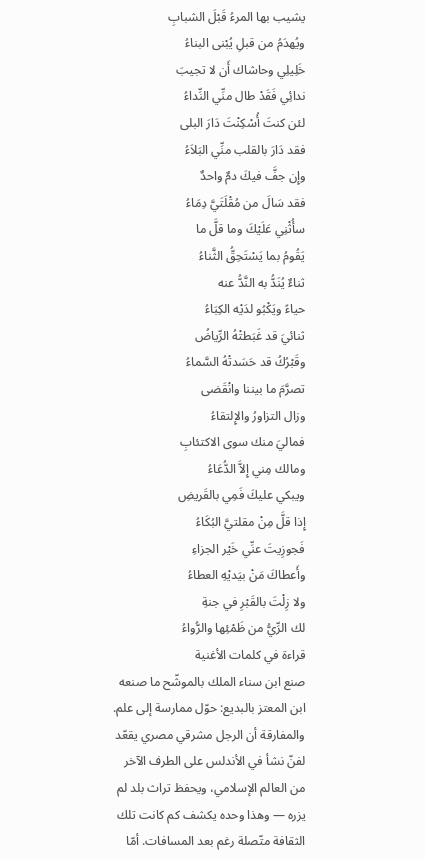يشيب بها المرءُ قَبْلَ الشبابِ
ويُهدَمُ من قبلِ يُبْنى البناءُ
خَلِيلِي وحاشاك أَن لا تجيبَ
ندائِي فَقَدْ طال منِّي النِّداءُ
لئن كنتَ أُسْكِنْتَ دَارَ البلى
فقد دَارَ بالقلب منِّي البَلاَءُ
وإِن جفَّ فيكَ دمٌ واحدٌ
فقد سَالَ من مُقْلَتَيَّ دِمَاءُ
سأُثْنِي عَلَيْكَ وما قلَّ ما
يَقُومُ بما يَسْتَحِقُّ الثَّناءُ
ثناءٌ يُنَدُّ به النَّدُّ عنه
حياءً ويَكْبُو لدَيْه الكِبَاءُ
ثنائيَ قد غَبَطتْهُ الرِّياضُ
وقَبْرُكُ قد حَسَدتْهُ السَّماءُ
تصرَّمَ ما بيننا وانْقَضى
وزال التزاورُ والإِلتقاءُ
فماليَ منك سوى الاكتئابِ
ومالك مِني إِلاَّ الدُّعَاءُ
ويبكي عليكَ فَمِي بالقَريضِ
إِذا قلَّ مِنْ مقلتيَّ البُكَاءُ
فَجوزِيتَ عنِّي خَيْر الجزاءِ
وأَعطاكَ مَنْ بيَديْهِ العطاءُ
ولا زِلْتَ بالقَبْرِ في جنةِ
لك الرِّيُّ من ظَمْئِها والرُّواءُ
قراءة في كلمات الأغنية
صنع ابن سناء الملك بالموشّح ما صنعه ابن المعتز بالبديع: حوّل ممارسة إلى علم. والمفارقة أن الرجل مشرقي مصري يقعّد لفنّ نشأ في الأندلس على الطرف الآخر من العالم الإسلامي، ويحفظ تراث بلد لم يزره — وهذا وحده يكشف كم كانت تلك الثقافة متّصلة رغم بعد المسافات. أمّا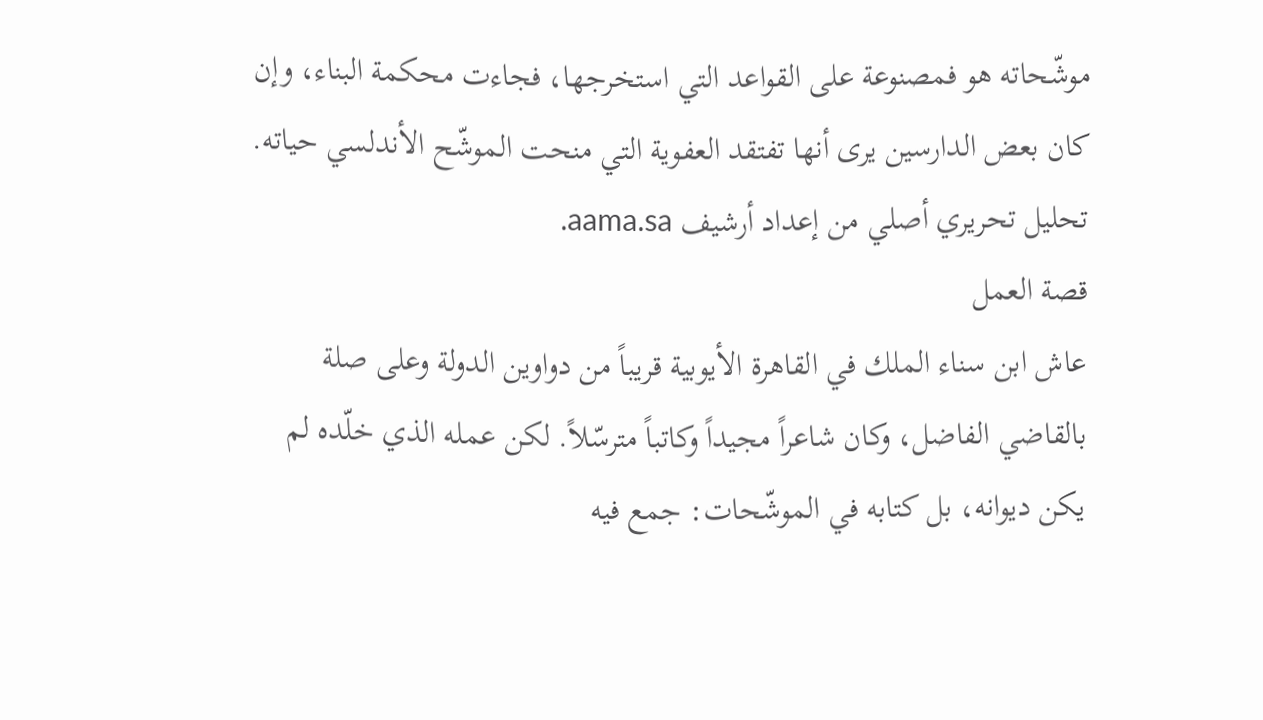موشّحاته هو فمصنوعة على القواعد التي استخرجها، فجاءت محكمة البناء، وإن كان بعض الدارسين يرى أنها تفتقد العفوية التي منحت الموشّح الأندلسي حياته.
تحليل تحريري أصلي من إعداد أرشيف aama.sa.
قصة العمل
عاش ابن سناء الملك في القاهرة الأيوبية قريباً من دواوين الدولة وعلى صلة بالقاضي الفاضل، وكان شاعراً مجيداً وكاتباً مترسّلاً. لكن عمله الذي خلّده لم يكن ديوانه، بل كتابه في الموشّحات: جمع فيه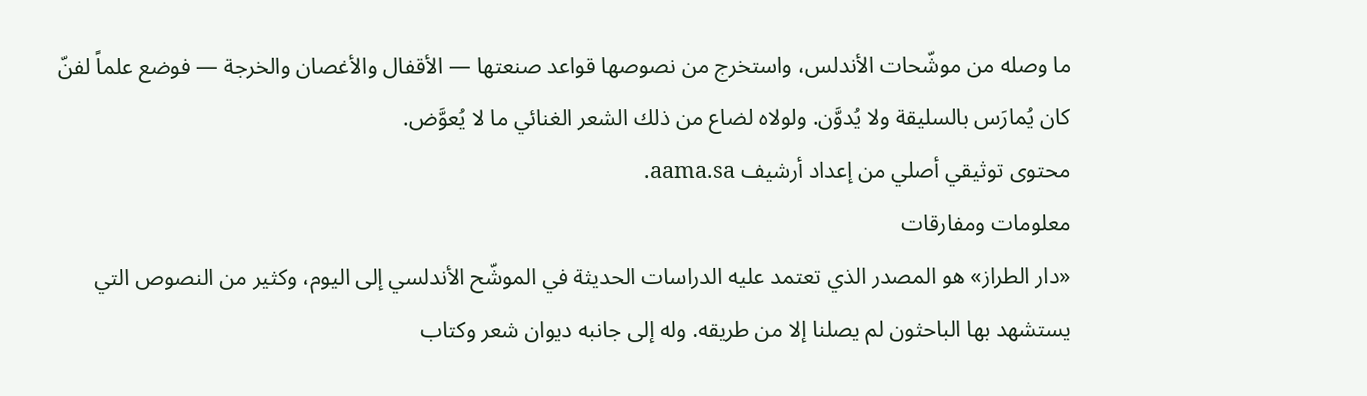ما وصله من موشّحات الأندلس، واستخرج من نصوصها قواعد صنعتها — الأقفال والأغصان والخرجة — فوضع علماً لفنّ كان يُمارَس بالسليقة ولا يُدوَّن. ولولاه لضاع من ذلك الشعر الغنائي ما لا يُعوَّض.
محتوى توثيقي أصلي من إعداد أرشيف aama.sa.
معلومات ومفارقات
«دار الطراز» هو المصدر الذي تعتمد عليه الدراسات الحديثة في الموشّح الأندلسي إلى اليوم، وكثير من النصوص التي يستشهد بها الباحثون لم يصلنا إلا من طريقه. وله إلى جانبه ديوان شعر وكتاب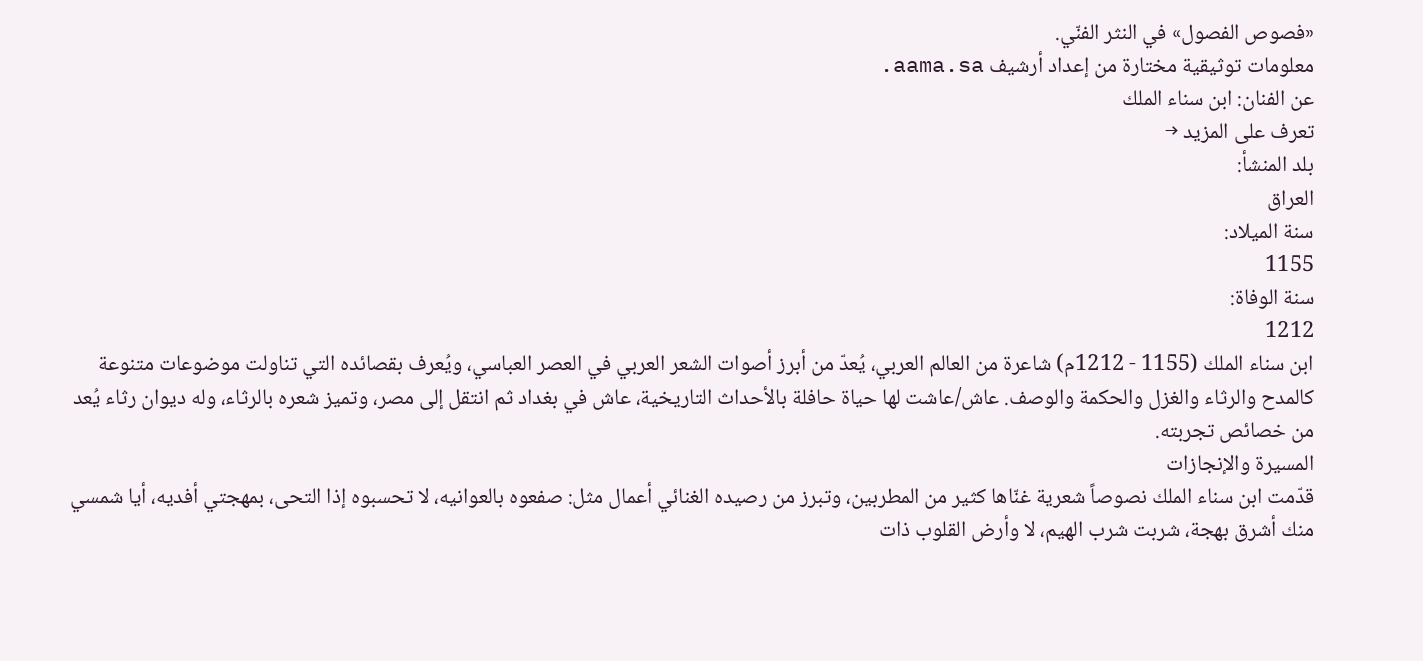«فصوص الفصول» في النثر الفنّي.
معلومات توثيقية مختارة من إعداد أرشيف aama.sa.
عن الفنان: ابن سناء الملك
تعرف على المزيد →
بلد المنشأ:
العراق
سنة الميلاد:
1155
سنة الوفاة:
1212
ابن سناء الملك (1155 - 1212م) شاعرة من العالم العربي، يُعدّ من أبرز أصوات الشعر العربي في العصر العباسي، ويُعرف بقصائده التي تناولت موضوعات متنوعة كالمدح والرثاء والغزل والحكمة والوصف. عاش/عاشت لها حياة حافلة بالأحداث التاريخية، عاش في بغداد ثم انتقل إلى مصر، وتميز شعره بالرثاء، وله ديوان رثاء يُعد من خصائص تجربته.
المسيرة والإنجازات
قدّمت ابن سناء الملك نصوصاً شعرية غنّاها كثير من المطربين، وتبرز من رصيده الغنائي أعمال مثل: صفعوه بالعوانيه، لا تحسبوه إذا التحى، بمهجتي أفديه، أيا شمسي منك أشرق بهجة، شربت شرب الهيم، لا وأرض القلوب ذات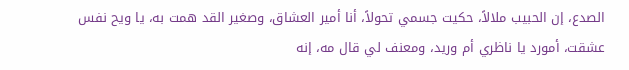الصدع، إن الحبيب ملالاً، حكيت جسمي تحولاً، أنا أمير العشاق، وصغير القد همت به، يا ويح نفس عشقت، أمورد يا ناظري أم وريد، ومعنف لي قال مه، إنه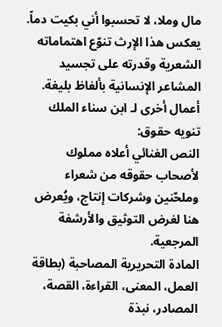مال وملا، لا تحسبوا أني بكيت دماً. يعكس هذا الإرث تنوّع اهتماماته الشعرية وقدرته على تجسيد المشاعر الإنسانية بألفاظ بليغة.
أعمال أخرى لـ ابن سناء الملك
تنويه حقوق:
النص الغنائي أعلاه مملوك لأصحاب حقوقه من شعراء وملحّنين وشركات إنتاج، ويُعرض هنا لغرض التوثيق والأرشفة المرجعية.
المادة التحريرية المصاحبة (بطاقة العمل، المعنى، القراءة، القصة، المصادر، نبذة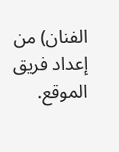الفنان) من إعداد فريق الموقع.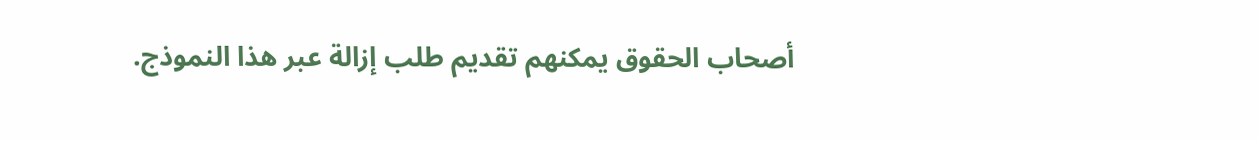أصحاب الحقوق يمكنهم تقديم طلب إزالة عبر هذا النموذج.